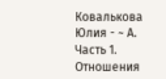Ковалькова Юлия - ~ А. Часть 1. Отношения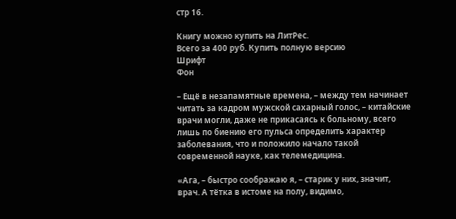стр 16.

Книгу можно купить на ЛитРес.
Всего за 400 руб. Купить полную версию
Шрифт
Фон

– Ещё в незапамятные времена, – между тем начинает читать за кадром мужской сахарный голос, – китайские врачи могли, даже не прикасаясь к больному, всего лишь по биению его пульса определить характер заболевания, что и положило начало такой современной науке, как телемедицина.

«Ага, – быстро соображаю я, – старик у них, значит, врач. А тётка в истоме на полу, видимо,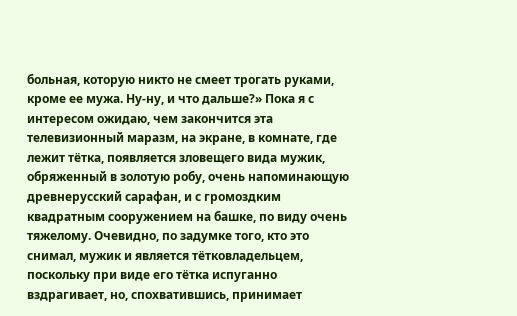больная, которую никто не смеет трогать руками, кроме ее мужа. Ну-ну, и что дальше?» Пока я с интересом ожидаю, чем закончится эта телевизионный маразм, на экране, в комнате, где лежит тётка, появляется зловещего вида мужик, обряженный в золотую робу, очень напоминающую древнерусский сарафан, и с громоздким квадратным сооружением на башке, по виду очень тяжелому. Очевидно, по задумке того, кто это снимал, мужик и является тётковладельцем, поскольку при виде его тётка испуганно вздрагивает, но, спохватившись, принимает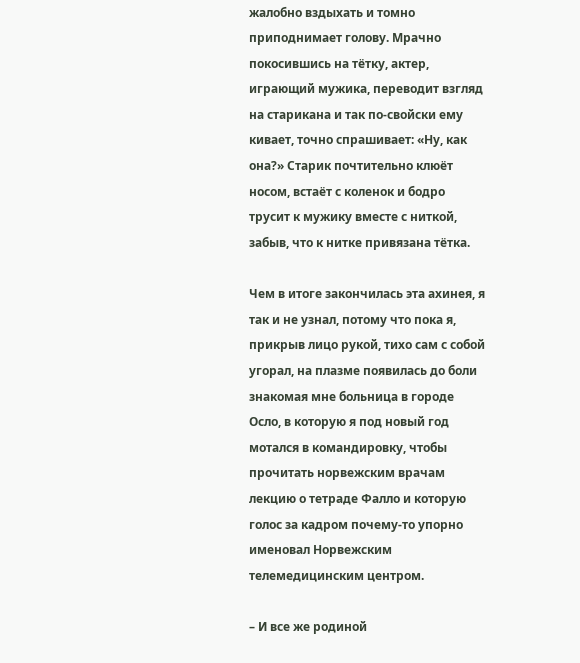жалобно вздыхать и томно приподнимает голову. Мрачно покосившись на тётку, актер, играющий мужика, переводит взгляд на старикана и так по-свойски ему кивает, точно спрашивает: «Ну, как она?» Старик почтительно клюёт носом, встаёт с коленок и бодро трусит к мужику вместе с ниткой, забыв, что к нитке привязана тётка.

Чем в итоге закончилась эта ахинея, я так и не узнал, потому что пока я, прикрыв лицо рукой, тихо сам с собой угорал, на плазме появилась до боли знакомая мне больница в городе Осло, в которую я под новый год мотался в командировку, чтобы прочитать норвежским врачам лекцию о тетраде Фалло и которую голос за кадром почему-то упорно именовал Норвежским телемедицинским центром.

– И все же родиной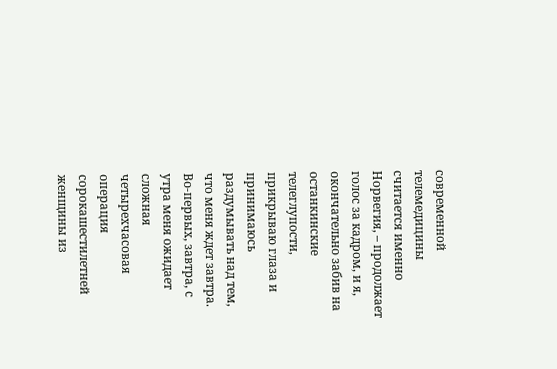современной телемедицины считается именно Норвегия, – продолжает голос за кадром, и я, окончательно забив на останкинские телеглупости, прикрываю глаза и принимаюсь раздумывать над тем, что меня ждет завтра. Во-первых, завтра, с утра меня ожидает сложная четырехчасовая операция сорокашестилетней женщины из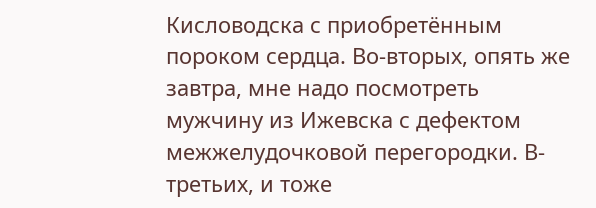Кисловодска с приобретённым пороком сердца. Во-вторых, опять же завтра, мне надо посмотреть мужчину из Ижевска с дефектом межжелудочковой перегородки. В-третьих, и тоже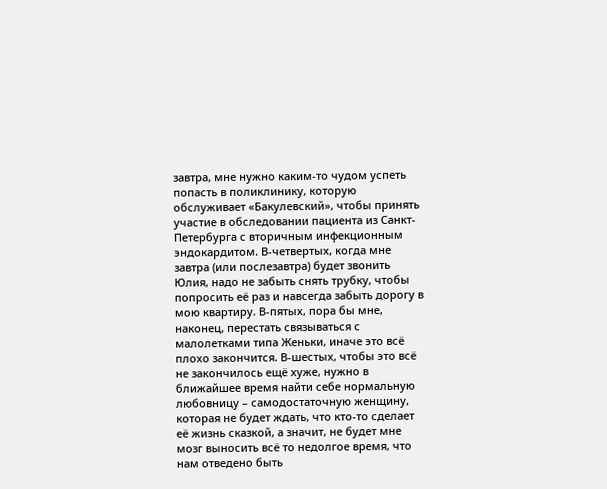завтра, мне нужно каким-то чудом успеть попасть в поликлинику, которую обслуживает «Бакулевский», чтобы принять участие в обследовании пациента из Санкт-Петербурга с вторичным инфекционным эндокардитом. В-четвертых, когда мне завтра (или послезавтра) будет звонить Юлия, надо не забыть снять трубку, чтобы попросить её раз и навсегда забыть дорогу в мою квартиру. В-пятых, пора бы мне, наконец, перестать связываться с малолетками типа Женьки, иначе это всё плохо закончится. В-шестых, чтобы это всё не закончилось ещё хуже, нужно в ближайшее время найти себе нормальную любовницу – самодостаточную женщину, которая не будет ждать, что кто-то сделает её жизнь сказкой, а значит, не будет мне мозг выносить всё то недолгое время, что нам отведено быть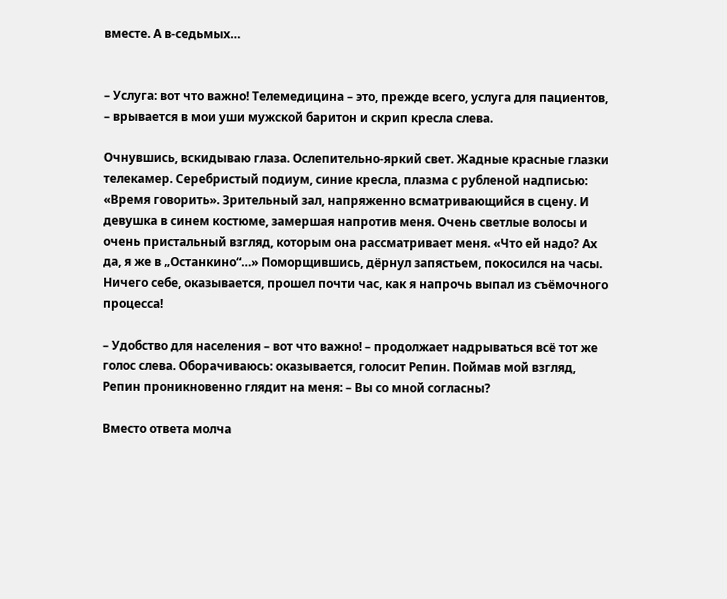вместе. А в-седьмых…


– Услуга: вот что важно! Телемедицина – это, прежде всего, услуга для пациентов, – врывается в мои уши мужской баритон и скрип кресла слева.

Очнувшись, вскидываю глаза. Ослепительно-яркий свет. Жадные красные глазки телекамер. Серебристый подиум, синие кресла, плазма с рубленой надписью: «Время говорить». Зрительный зал, напряженно всматривающийся в сцену. И девушка в синем костюме, замершая напротив меня. Очень светлые волосы и очень пристальный взгляд, которым она рассматривает меня. «Что ей надо? Ах да, я же в „Останкино“…» Поморщившись, дёрнул запястьем, покосился на часы. Ничего себе, оказывается, прошел почти час, как я напрочь выпал из съёмочного процесса!

– Удобство для населения – вот что важно! – продолжает надрываться всё тот же голос слева. Оборачиваюсь: оказывается, голосит Репин. Поймав мой взгляд, Репин проникновенно глядит на меня: – Вы со мной согласны?

Вместо ответа молча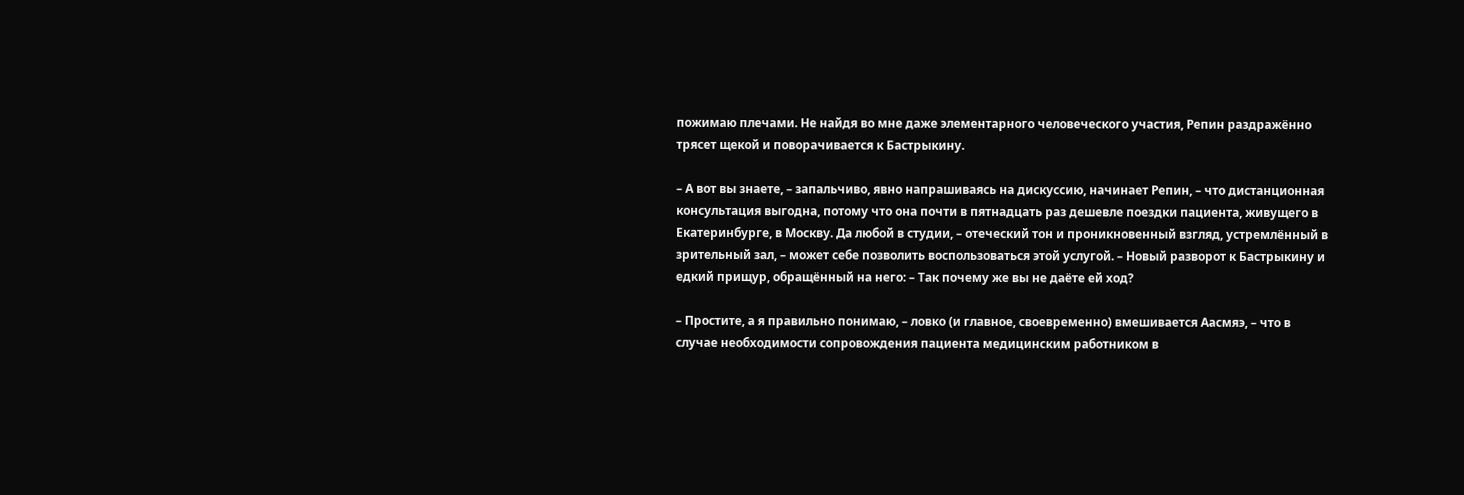пожимаю плечами. Не найдя во мне даже элементарного человеческого участия, Репин раздражённо трясет щекой и поворачивается к Бастрыкину.

– А вот вы знаете, – запальчиво, явно напрашиваясь на дискуссию, начинает Репин, – что дистанционная консультация выгодна, потому что она почти в пятнадцать раз дешевле поездки пациента, живущего в Екатеринбурге, в Москву. Да любой в студии, – отеческий тон и проникновенный взгляд, устремлённый в зрительный зал, – может себе позволить воспользоваться этой услугой. – Новый разворот к Бастрыкину и едкий прищур, обращённый на него: – Так почему же вы не даёте ей ход?

– Простите, а я правильно понимаю, – ловко (и главное, своевременно) вмешивается Аасмяэ, – что в случае необходимости сопровождения пациента медицинским работником в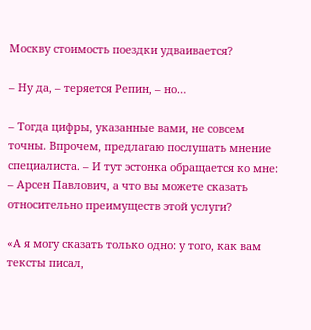Москву стоимость поездки удваивается?

– Ну да, – теряется Репин, – но…

– Тогда цифры, указанные вами, не совсем точны. Впрочем, предлагаю послушать мнение специалиста. – И тут эстонка обращается ко мне: – Арсен Павлович, а что вы можете сказать относительно преимуществ этой услуги?

«А я могу сказать только одно: у того, как вам тексты писал,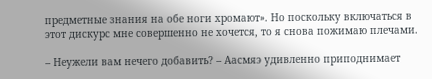предметные знания на обе ноги хромают». Но поскольку включаться в этот дискурс мне совершенно не хочется, то я снова пожимаю плечами.

– Неужели вам нечего добавить? – Аасмяэ удивленно приподнимает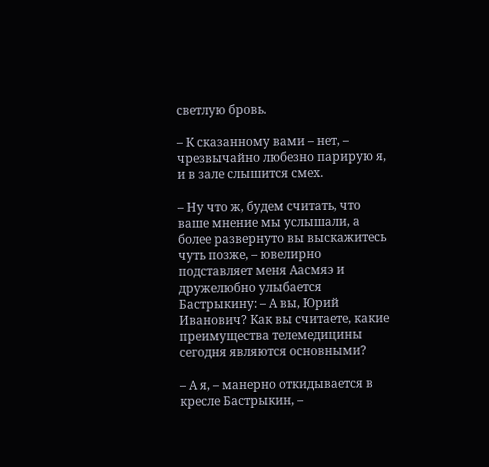светлую бровь.

– К сказанному вами – нет, – чрезвычайно любезно парирую я, и в зале слышится смех.

– Ну что ж, будем считать, что ваше мнение мы услышали, а более развернуто вы выскажитесь чуть позже, – ювелирно подставляет меня Аасмяэ и дружелюбно улыбается Бастрыкину: – А вы, Юрий Иванович? Как вы считаете, какие преимущества телемедицины сегодня являются основными?

– А я, – манерно откидывается в кресле Бастрыкин, –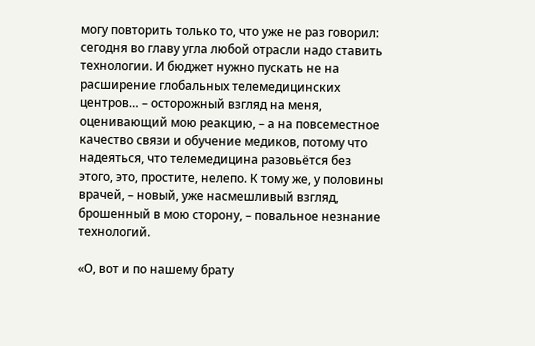могу повторить только то, что уже не раз говорил: сегодня во главу угла любой отрасли надо ставить технологии. И бюджет нужно пускать не на расширение глобальных телемедицинских центров… – осторожный взгляд на меня, оценивающий мою реакцию, – а на повсеместное качество связи и обучение медиков, потому что надеяться, что телемедицина разовьётся без этого, это, простите, нелепо. К тому же, у половины врачей, – новый, уже насмешливый взгляд, брошенный в мою сторону, – повальное незнание технологий.

«О, вот и по нашему брату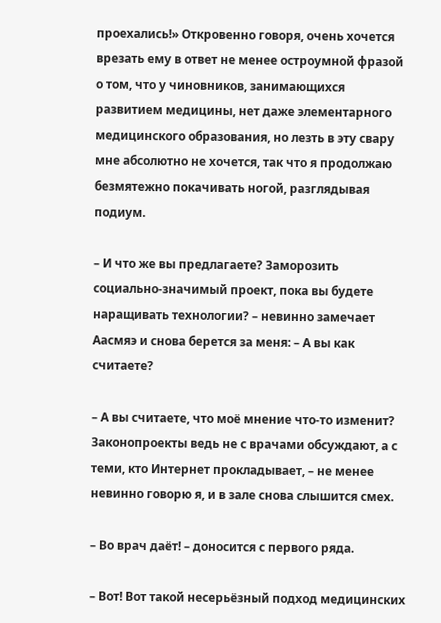проехались!» Откровенно говоря, очень хочется врезать ему в ответ не менее остроумной фразой о том, что у чиновников, занимающихся развитием медицины, нет даже элементарного медицинского образования, но лезть в эту свару мне абсолютно не хочется, так что я продолжаю безмятежно покачивать ногой, разглядывая подиум.

– И что же вы предлагаете? Заморозить социально-значимый проект, пока вы будете наращивать технологии? – невинно замечает Аасмяэ и снова берется за меня: – А вы как считаете?

– А вы считаете, что моё мнение что-то изменит? Законопроекты ведь не с врачами обсуждают, а с теми, кто Интернет прокладывает, – не менее невинно говорю я, и в зале снова слышится смех.

– Во врач даёт! – доносится с первого ряда.

– Вот! Вот такой несерьёзный подход медицинских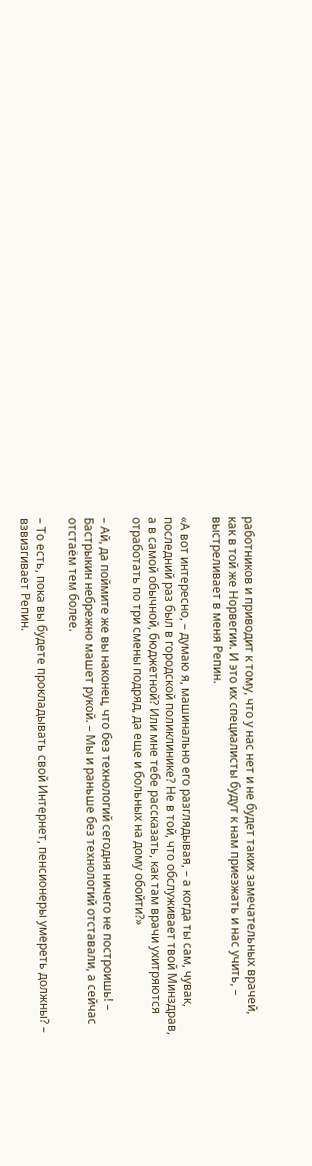работников и приводит к тому, что у нас нет и не будет таких замечательных врачей, как в той же Норвегии. И это их специалисты будут к нам приезжать и нас учить, – выстреливает в меня Репин.

«А вот интересно, – думаю я, машинально его разглядывая, – а когда ты сам, чувак, последний раз был в городской поликлинике? Не в той, что обслуживает твой Минздрав, а в самой обычной, бюджетной? Или мне тебе рассказать, как там врачи ухитряются отработать по три смены подряд, да еще и больных на дому обойти?»

– Ай, да поймите же вы наконец, что без технологий сегодня ничего не построишь! – Бастрыкин небрежно машет рукой. – Мы и раньше без технологий отставали, а сейчас отстаём тем более.

– То есть, пока вы будете прокладывать свой Интернет, пенсионеры умереть должны? – взвизгивает Репин.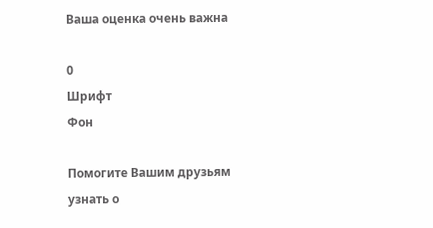Ваша оценка очень важна

0
Шрифт
Фон

Помогите Вашим друзьям узнать о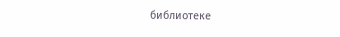библиотеке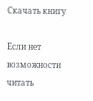Скачать книгу

Если нет возможности читать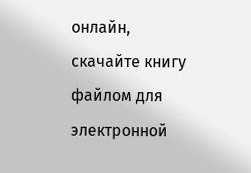онлайн, скачайте книгу файлом для электронной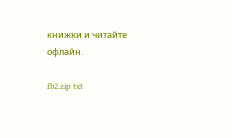книжки и читайте офлайн.

fb2.zip txt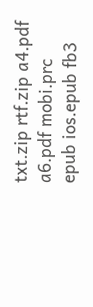txt.zip rtf.zip a4.pdf a6.pdf mobi.prc epub ios.epub fb3